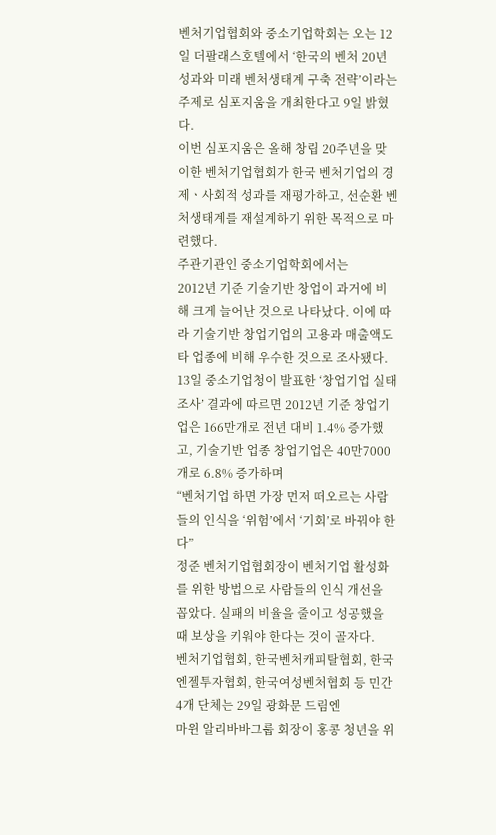벤처기업협회와 중소기업학회는 오는 12일 더팔래스호텔에서 ‘한국의 벤처 20년 성과와 미래 벤처생태계 구축 전략’이라는 주제로 심포지움을 개최한다고 9일 밝혔다.
이번 심포지움은 올해 창립 20주년을 맞이한 벤처기업협회가 한국 벤처기업의 경제ㆍ사회적 성과를 재평가하고, 선순환 벤처생태계를 재설계하기 위한 목적으로 마련했다.
주관기관인 중소기업학회에서는
2012년 기준 기술기반 창업이 과거에 비해 크게 늘어난 것으로 나타났다. 이에 따라 기술기반 창업기업의 고용과 매출액도 타 업종에 비해 우수한 것으로 조사됐다.
13일 중소기업청이 발표한 ‘창업기업 실태조사’ 결과에 따르면 2012년 기준 창업기업은 166만개로 전년 대비 1.4% 증가했고, 기술기반 업종 창업기업은 40만7000개로 6.8% 증가하며
“벤처기업 하면 가장 먼저 떠오르는 사람들의 인식을 ‘위험’에서 ‘기회’로 바꿔야 한다”
정준 벤처기업협회장이 벤처기업 활성화를 위한 방법으로 사람들의 인식 개선을 꼽았다. 실패의 비율을 줄이고 성공했을 때 보상을 키워야 한다는 것이 골자다.
벤처기업협회, 한국벤처캐피탈협회, 한국엔젤투자협회, 한국여성벤처협회 등 민간 4개 단체는 29일 광화문 드림엔
마윈 알리바바그룹 회장이 홍콩 청년을 위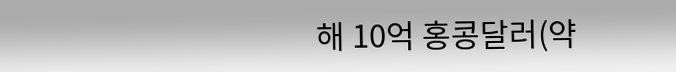해 10억 홍콩달러(약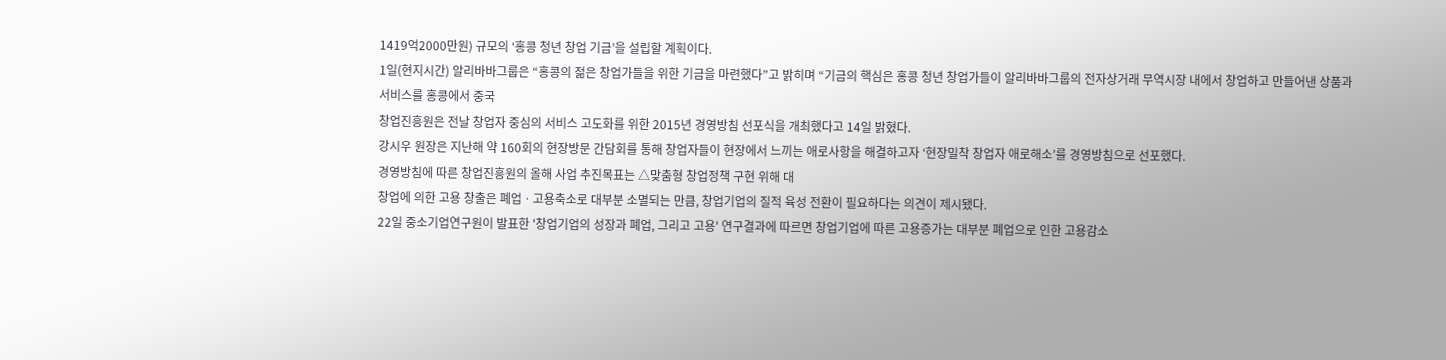1419억2000만원) 규모의 ‘홍콩 청년 창업 기금’을 설립할 계획이다.
1일(현지시간) 알리바바그룹은 “홍콩의 젊은 창업가들을 위한 기금을 마련했다”고 밝히며 “기금의 핵심은 홍콩 청년 창업가들이 알리바바그룹의 전자상거래 무역시장 내에서 창업하고 만들어낸 상품과 서비스를 홍콩에서 중국
창업진흥원은 전날 창업자 중심의 서비스 고도화를 위한 2015년 경영방침 선포식을 개최했다고 14일 밝혔다.
강시우 원장은 지난해 약 160회의 현장방문 간담회를 통해 창업자들이 현장에서 느끼는 애로사항을 해결하고자 ‘현장밀착 창업자 애로해소’를 경영방침으로 선포했다.
경영방침에 따른 창업진흥원의 올해 사업 추진목표는 △맞춤형 창업정책 구현 위해 대
창업에 의한 고용 창출은 폐업ㆍ고용축소로 대부분 소멸되는 만큼, 창업기업의 질적 육성 전환이 필요하다는 의견이 제시됐다.
22일 중소기업연구원이 발표한 '창업기업의 성장과 폐업, 그리고 고용' 연구결과에 따르면 창업기업에 따른 고용증가는 대부분 폐업으로 인한 고용감소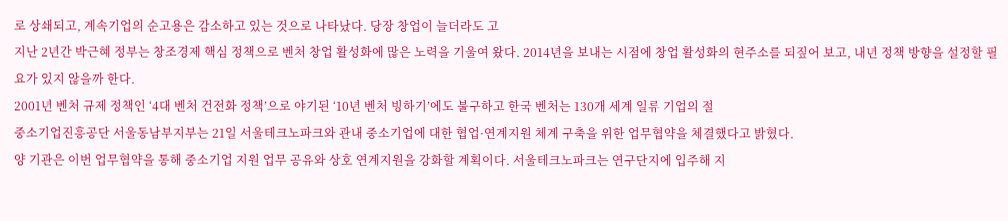로 상쇄되고, 계속기업의 순고용은 감소하고 있는 것으로 나타났다. 당장 창업이 늘더라도 고
지난 2년간 박근혜 정부는 창조경제 핵심 정책으로 벤처 창업 활성화에 많은 노력을 기울여 왔다. 2014년을 보내는 시점에 창업 활성화의 현주소를 되짚어 보고, 내년 정책 방향을 설정할 필요가 있지 않을까 한다.
2001년 벤처 규제 정책인 ‘4대 벤처 건전화 정책’으로 야기된 ‘10년 벤처 빙하기’에도 불구하고 한국 벤처는 130개 세계 일류 기업의 절
중소기업진흥공단 서울동남부지부는 21일 서울테크노파크와 관내 중소기업에 대한 협업·연계지원 체계 구축을 위한 업무협약을 체결했다고 밝혔다.
양 기관은 이번 업무협약을 통해 중소기업 지원 업무 공유와 상호 연계지원을 강화할 계획이다. 서울테크노파크는 연구단지에 입주해 지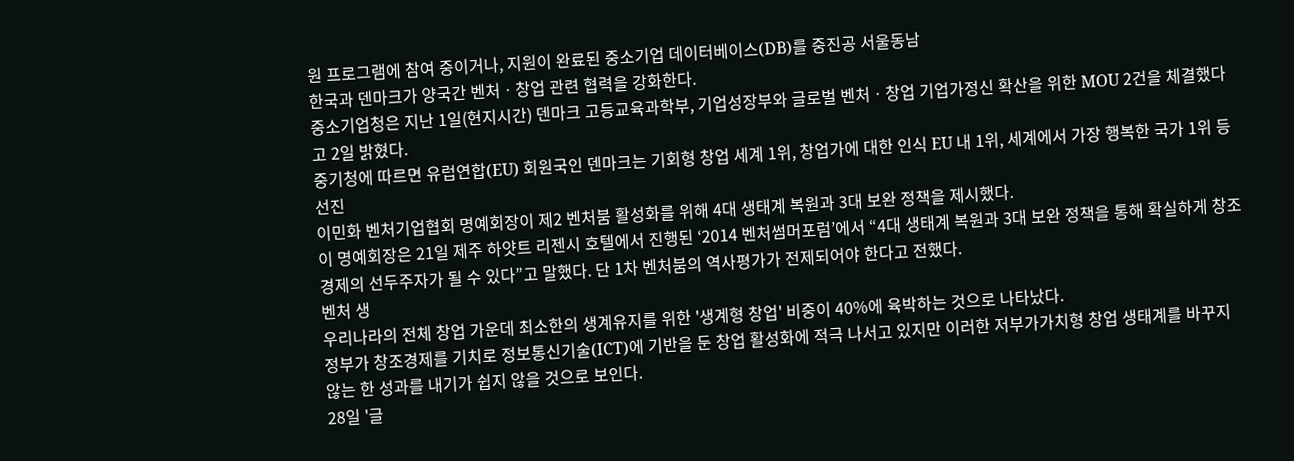원 프로그램에 참여 중이거나, 지원이 완료된 중소기업 데이터베이스(DB)를 중진공 서울동남
한국과 덴마크가 양국간 벤처ㆍ창업 관련 협력을 강화한다.
중소기업청은 지난 1일(현지시간) 덴마크 고등교육과학부, 기업성장부와 글로벌 벤처ㆍ창업 기업가정신 확산을 위한 MOU 2건을 체결했다고 2일 밝혔다.
중기청에 따르면 유럽연합(EU) 회원국인 덴마크는 기회형 창업 세계 1위, 창업가에 대한 인식 EU 내 1위, 세계에서 가장 행복한 국가 1위 등 선진
이민화 벤처기업협회 명예회장이 제2 벤처붐 활성화를 위해 4대 생태계 복원과 3대 보완 정책을 제시했다.
이 명예회장은 21일 제주 하얏트 리젠시 호텔에서 진행된 ‘2014 벤처썸머포럼’에서 “4대 생태계 복원과 3대 보완 정책을 통해 확실하게 창조경제의 선두주자가 될 수 있다”고 말했다. 단 1차 벤처붐의 역사평가가 전제되어야 한다고 전했다.
벤처 생
우리나라의 전체 창업 가운데 최소한의 생계유지를 위한 '생계형 창업' 비중이 40%에 육박하는 것으로 나타났다.
정부가 창조경제를 기치로 정보통신기술(ICT)에 기반을 둔 창업 활성화에 적극 나서고 있지만 이러한 저부가가치형 창업 생태계를 바꾸지 않는 한 성과를 내기가 쉽지 않을 것으로 보인다.
28일 '글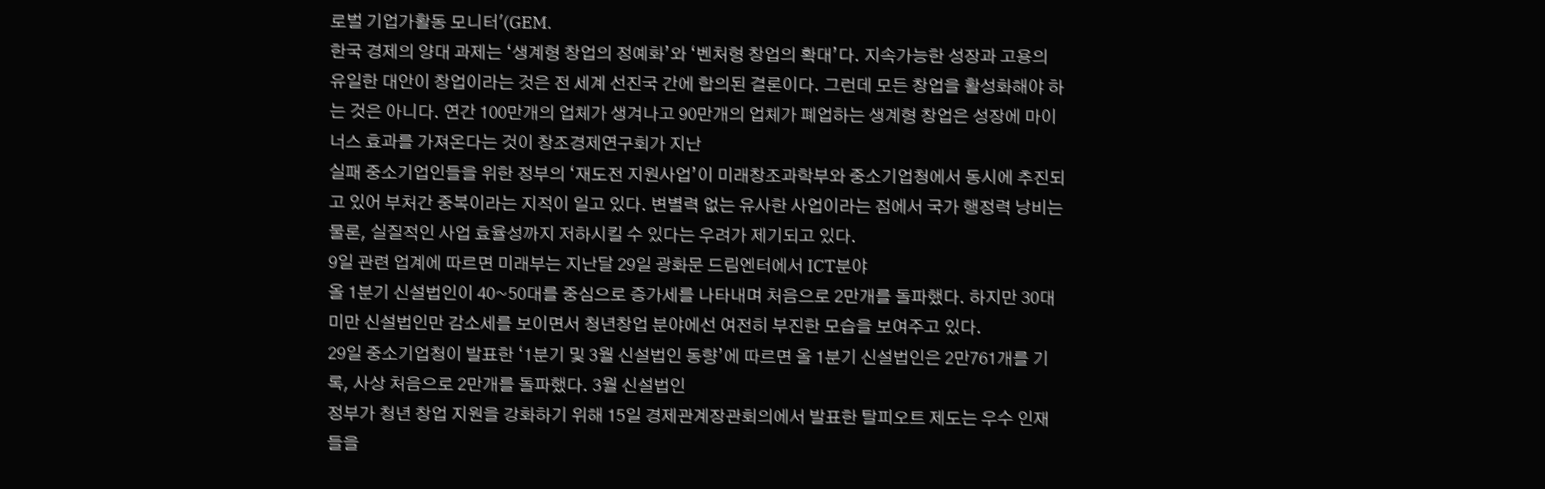로벌 기업가활동 모니터'(GEM.
한국 경제의 양대 과제는 ‘생계형 창업의 정예화’와 ‘벤처형 창업의 확대’다. 지속가능한 성장과 고용의 유일한 대안이 창업이라는 것은 전 세계 선진국 간에 합의된 결론이다. 그런데 모든 창업을 활성화해야 하는 것은 아니다. 연간 100만개의 업체가 생겨나고 90만개의 업체가 폐업하는 생계형 창업은 성장에 마이너스 효과를 가져온다는 것이 창조경제연구회가 지난
실패 중소기업인들을 위한 정부의 ‘재도전 지원사업’이 미래창조과학부와 중소기업청에서 동시에 추진되고 있어 부처간 중복이라는 지적이 일고 있다. 변별력 없는 유사한 사업이라는 점에서 국가 행정력 낭비는 물론, 실질적인 사업 효율성까지 저하시킬 수 있다는 우려가 제기되고 있다.
9일 관련 업계에 따르면 미래부는 지난달 29일 광화문 드림엔터에서 ICT분야
올 1분기 신설법인이 40~50대를 중심으로 증가세를 나타내며 처음으로 2만개를 돌파했다. 하지만 30대 미만 신설법인만 감소세를 보이면서 청년창업 분야에선 여전히 부진한 모습을 보여주고 있다.
29일 중소기업청이 발표한 ‘1분기 및 3월 신설법인 동향’에 따르면 올 1분기 신설법인은 2만761개를 기록, 사상 처음으로 2만개를 돌파했다. 3월 신설법인
정부가 청년 창업 지원을 강화하기 위해 15일 경제관계장관회의에서 발표한 탈피오트 제도는 우수 인재들을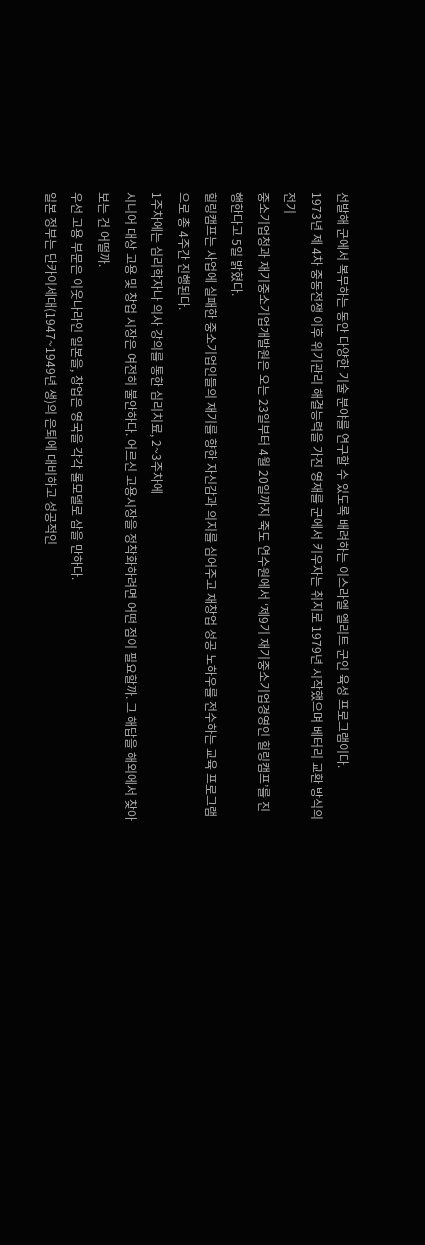선발해 군에서 복무하는 동안 다양한 기술 분야를 연구할 수 있도록 배려하는 이스라엘 엘리트 군인 육성 프로그램이다.
1973년 제 4차 중동전쟁 이후 위기관리 해결능력을 가진 영재를 군에서 키우자는 취지로 1979년 시작했으며 베터리 교환 방식의 전기
중소기업청과 재기중소기업개발원은 오는 23일부터 4월 20일까지 죽도 연수원에서 ‘제9기 재기중소기업경영인 힐링캠프’를 진행한다고 5일 밝혔다.
힐링캠프는 사업에 실패한 중소기업인들의 재기를 향한 자신감과 의지를 심어주고 재창업 성공 노하우를 전수하는 교육 프로그램으로 총 4주간 진행된다.
1주차에는 심리학자나 의사 강의를 통한 심리치료, 2~3주차에
시니어 대상 고용 및 창업 시장은 여전히 불안하다. 어르신 고용시장을 정착화하려면 어떤 점이 필요할까. 그 해답을 해외에서 찾아보는 건 어떨까.
우선 고용 부문은 이웃나라인 일본을, 창업은 영국을 각각 롤모델로 삼을 만하다.
일본 정부는 단카이세대(1947~1949년 생)의 은퇴에 대비하고 성공적인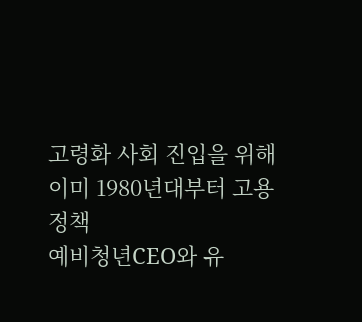고령화 사회 진입을 위해 이미 1980년대부터 고용정책
예비청년CEO와 유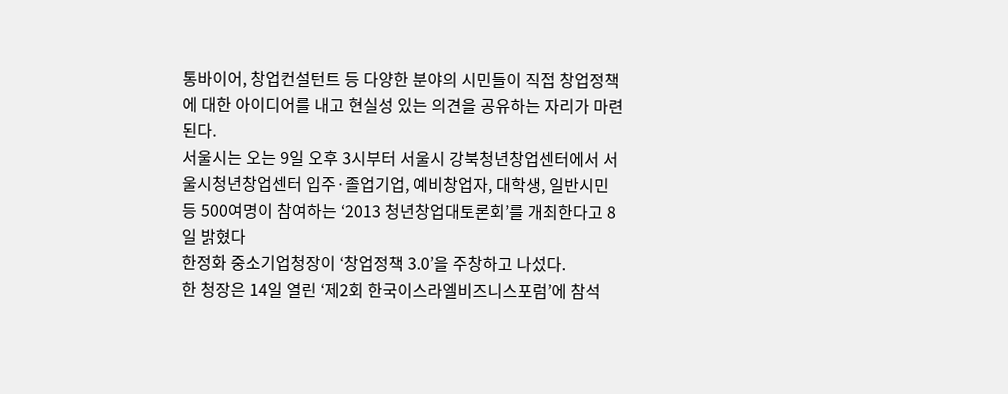통바이어, 창업컨설턴트 등 다양한 분야의 시민들이 직접 창업정책에 대한 아이디어를 내고 현실성 있는 의견을 공유하는 자리가 마련된다.
서울시는 오는 9일 오후 3시부터 서울시 강북청년창업센터에서 서울시청년창업센터 입주·졸업기업, 예비창업자, 대학생, 일반시민 등 500여명이 참여하는 ‘2013 청년창업대토론회’를 개최한다고 8일 밝혔다
한정화 중소기업청장이 ‘창업정책 3.0’을 주창하고 나섰다.
한 청장은 14일 열린 ‘제2회 한국이스라엘비즈니스포럼’에 참석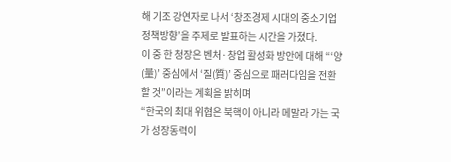해 기조 강연자로 나서 ‘창조경제 시대의 중소기업 정책방향’을 주제로 발표하는 시간을 가졌다.
이 중 한 청장은 벤처·창업 활성화 방안에 대해 “‘양(量)’ 중심에서 ‘질(質)’ 중심으로 패러다임을 전환할 것”이라는 계획을 밝히며
“한국의 최대 위협은 북핵이 아니라 메말라 가는 국가 성장동력이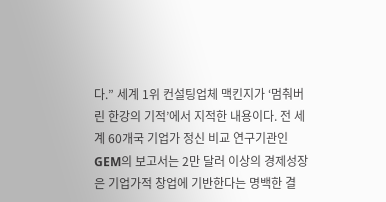다.” 세계 1위 컨설팅업체 맥킨지가 ‘멈춰버린 한강의 기적’에서 지적한 내용이다. 전 세계 60개국 기업가 정신 비교 연구기관인 GEM의 보고서는 2만 달러 이상의 경제성장은 기업가적 창업에 기반한다는 명백한 결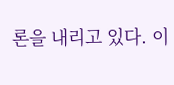론을 내리고 있다. 이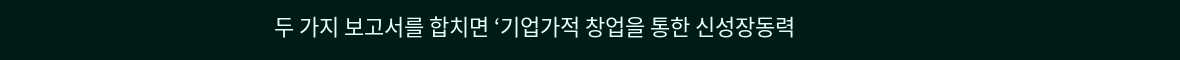두 가지 보고서를 합치면 ‘기업가적 창업을 통한 신성장동력